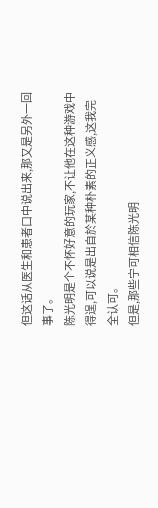但这话从医生和患者口中说出来,那又是另外一回事了。
陈光明是个不怀好意的玩家,不让他在这种游戏中得逞,可以说是出自於某种朴素的正义感,这我完全认可。
但是,那些宁可相信陈光明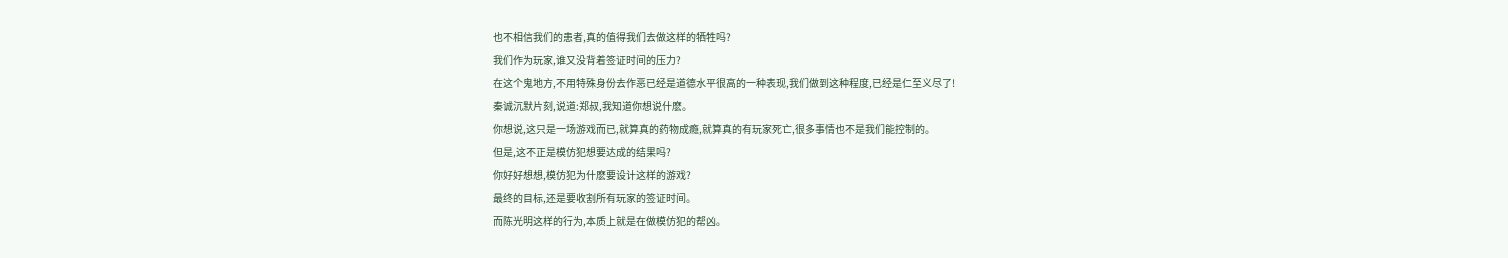也不相信我们的患者,真的值得我们去做这样的牺牲吗?
我们作为玩家,谁又没背着签证时间的压力?
在这个鬼地方,不用特殊身份去作恶已经是道德水平很高的一种表现,我们做到这种程度,已经是仁至义尽了!
秦诚沉默片刻,说道:郑叔,我知道你想说什麽。
你想说,这只是一场游戏而已,就算真的药物成瘾,就算真的有玩家死亡,很多事情也不是我们能控制的。
但是,这不正是模仿犯想要达成的结果吗?
你好好想想,模仿犯为什麽要设计这样的游戏?
最终的目标,还是要收割所有玩家的签证时间。
而陈光明这样的行为,本质上就是在做模仿犯的帮凶。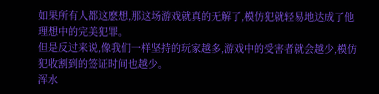如果所有人都这麽想,那这场游戏就真的无解了,模仿犯就轻易地达成了他理想中的完美犯罪。
但是反过来说,像我们一样坚持的玩家越多,游戏中的受害者就会越少,模仿犯收割到的签证时间也越少。
浑水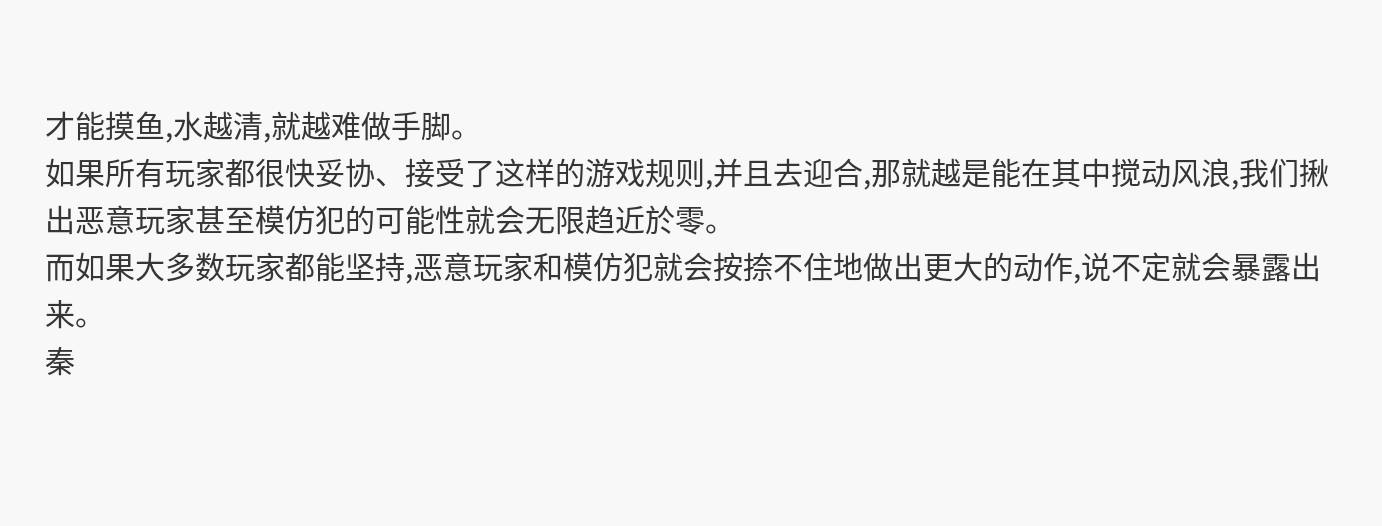才能摸鱼,水越清,就越难做手脚。
如果所有玩家都很快妥协、接受了这样的游戏规则,并且去迎合,那就越是能在其中搅动风浪,我们揪出恶意玩家甚至模仿犯的可能性就会无限趋近於零。
而如果大多数玩家都能坚持,恶意玩家和模仿犯就会按捺不住地做出更大的动作,说不定就会暴露出来。
秦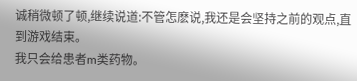诚稍微顿了顿,继续说道:不管怎麽说,我还是会坚持之前的观点,直到游戏结束。
我只会给患者m类药物。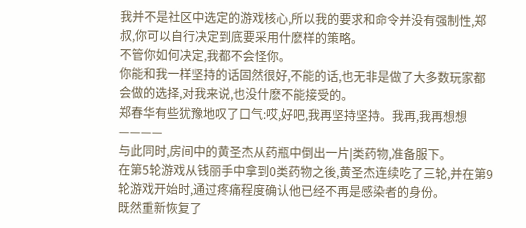我并不是社区中选定的游戏核心,所以我的要求和命令并没有强制性,郑叔,你可以自行决定到底要采用什麽样的策略。
不管你如何决定,我都不会怪你。
你能和我一样坚持的话固然很好,不能的话,也无非是做了大多数玩家都会做的选择,对我来说,也没什麽不能接受的。
郑春华有些犹豫地叹了口气:哎,好吧,我再坚持坚持。我再,我再想想————
与此同时,房间中的黄圣杰从药瓶中倒出一片|类药物,准备服下。
在第5轮游戏从钱丽手中拿到0类药物之後,黄圣杰连续吃了三轮,并在第9轮游戏开始时,通过疼痛程度确认他已经不再是感染者的身份。
既然重新恢复了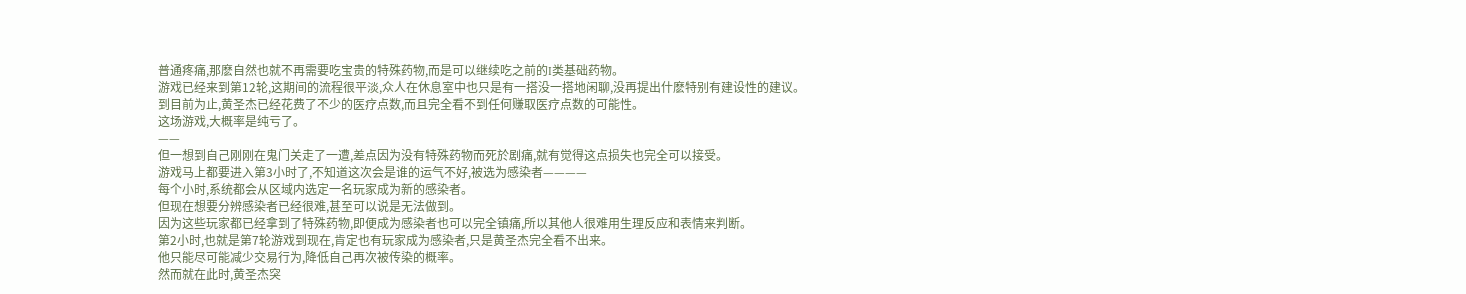普通疼痛,那麽自然也就不再需要吃宝贵的特殊药物,而是可以继续吃之前的I类基础药物。
游戏已经来到第12轮,这期间的流程很平淡,众人在休息室中也只是有一搭没一搭地闲聊,没再提出什麽特别有建设性的建议。
到目前为止,黄圣杰已经花费了不少的医疗点数,而且完全看不到任何赚取医疗点数的可能性。
这场游戏,大概率是纯亏了。
——
但一想到自己刚刚在鬼门关走了一遭,差点因为没有特殊药物而死於剧痛,就有觉得这点损失也完全可以接受。
游戏马上都要进入第3小时了,不知道这次会是谁的运气不好,被选为感染者————
每个小时,系统都会从区域内选定一名玩家成为新的感染者。
但现在想要分辨感染者已经很难,甚至可以说是无法做到。
因为这些玩家都已经拿到了特殊药物,即便成为感染者也可以完全镇痛,所以其他人很难用生理反应和表情来判断。
第2小时,也就是第7轮游戏到现在,肯定也有玩家成为感染者,只是黄圣杰完全看不出来。
他只能尽可能减少交易行为,降低自己再次被传染的概率。
然而就在此时,黄圣杰突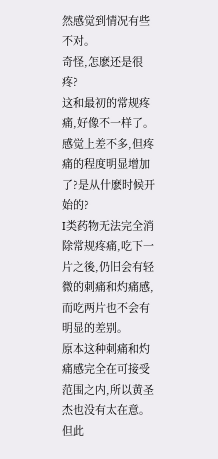然感觉到情况有些不对。
奇怪,怎麽还是很疼?
这和最初的常规疼痛,好像不一样了。
感觉上差不多,但疼痛的程度明显增加了?是从什麽时候开始的?
I类药物无法完全消除常规疼痛,吃下一片之後,仍旧会有轻微的刺痛和灼痛感,而吃两片也不会有明显的差别。
原本这种刺痛和灼痛感完全在可接受范围之内,所以黄圣杰也没有太在意。
但此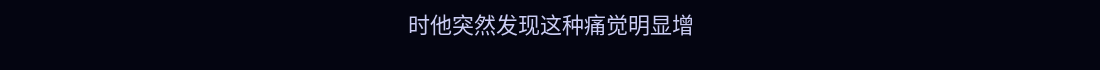时他突然发现这种痛觉明显增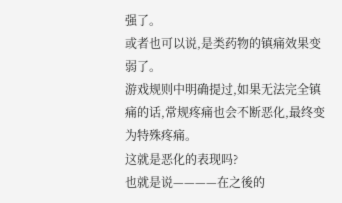强了。
或者也可以说,是类药物的镇痛效果变弱了。
游戏规则中明确提过,如果无法完全镇痛的话,常规疼痛也会不断恶化,最终变为特殊疼痛。
这就是恶化的表现吗?
也就是说————在之後的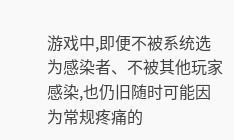游戏中,即便不被系统选为感染者、不被其他玩家感染,也仍旧随时可能因为常规疼痛的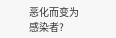恶化而变为感染者?